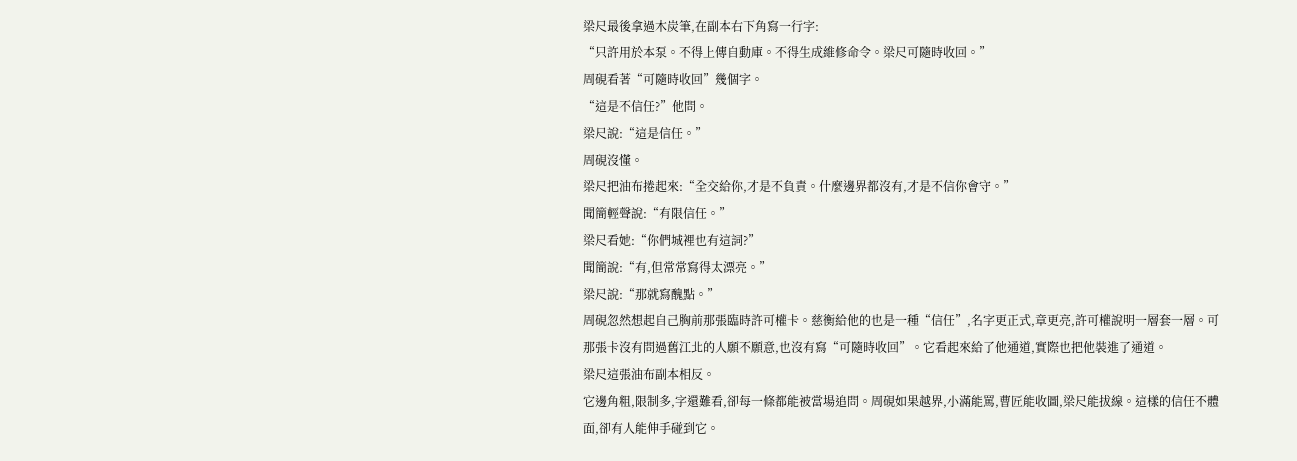梁尺最後拿過木炭筆,在副本右下角寫一行字:
“只許用於本泵。不得上傳自動庫。不得生成維修命令。梁尺可隨時收回。”
周硯看著“可隨時收回”幾個字。
“這是不信任?”他問。
梁尺說:“這是信任。”
周硯沒懂。
梁尺把油布捲起來:“全交給你,才是不負責。什麼邊界都沒有,才是不信你會守。”
聞簡輕聲說:“有限信任。”
梁尺看她:“你們城裡也有這詞?”
聞簡說:“有,但常常寫得太漂亮。”
梁尺說:“那就寫醜點。”
周硯忽然想起自己胸前那張臨時許可權卡。慈衡給他的也是一種“信任”,名字更正式,章更亮,許可權說明一層套一層。可那張卡沒有問過舊江北的人願不願意,也沒有寫“可隨時收回”。它看起來給了他通道,實際也把他裝進了通道。
梁尺這張油布副本相反。
它邊角粗,限制多,字還難看,卻每一條都能被當場追問。周硯如果越界,小滿能罵,曹匠能收圖,梁尺能拔線。這樣的信任不體面,卻有人能伸手碰到它。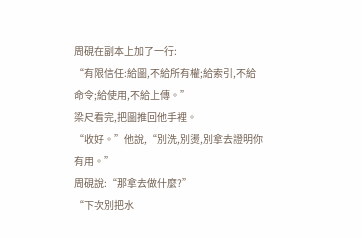周硯在副本上加了一行:
“有限信任:給圖,不給所有權;給索引,不給命令;給使用,不給上傳。”
梁尺看完,把圖推回他手裡。
“收好。”他說,“別洗,別燙,別拿去證明你有用。”
周硯說:“那拿去做什麼?”
“下次別把水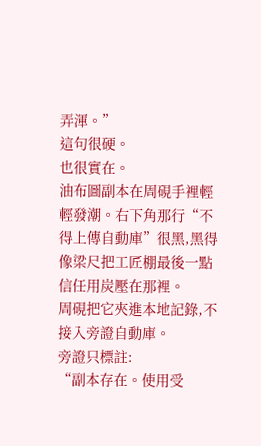弄渾。”
這句很硬。
也很實在。
油布圖副本在周硯手裡輕輕發潮。右下角那行“不得上傳自動庫”很黑,黑得像梁尺把工匠棚最後一點信任用炭壓在那裡。
周硯把它夾進本地記錄,不接入旁證自動庫。
旁證只標註:
“副本存在。使用受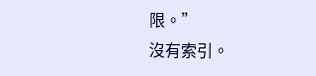限。”
沒有索引。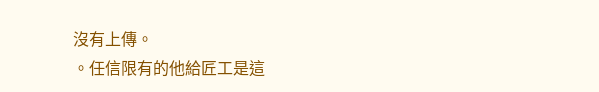沒有上傳。
。任信限有的他給匠工是這